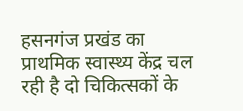हसनगंज प्रखंड का प्राथमिक स्वास्थ्य केंद्र चल रही है दो चिकित्सकों के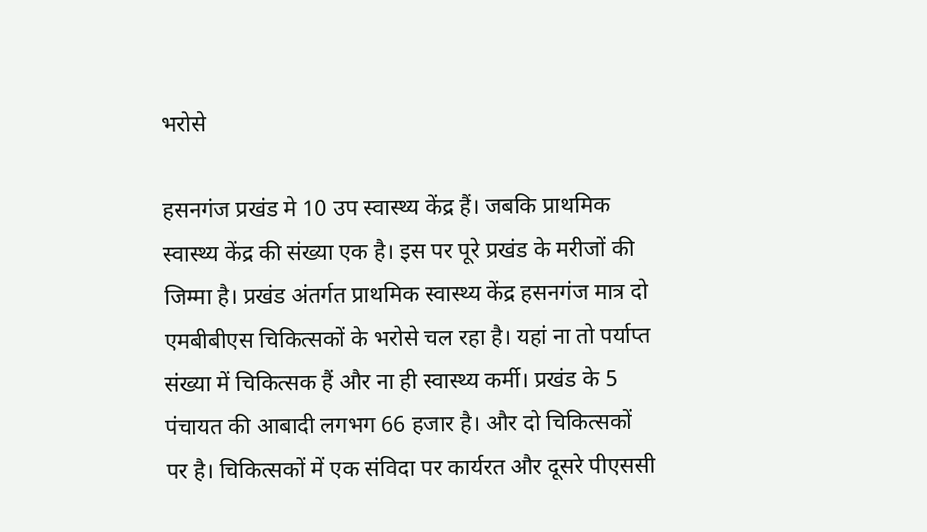भरोसे

हसनगंज प्रखंड मे 10 उप स्वास्थ्य केंद्र हैं। जबकि प्राथमिक स्वास्थ्य केंद्र की संख्या एक है। इस पर पूरे प्रखंड के मरीजों की जिम्मा है। प्रखंड अंतर्गत प्राथमिक स्वास्थ्य केंद्र हसनगंज मात्र दो एमबीबीएस चिकित्सकों के भरोसे चल रहा है। यहां ना तो पर्याप्त संख्या में चिकित्सक हैं और ना ही स्वास्थ्य कर्मी। प्रखंड के 5 पंचायत की आबादी लगभग 66 हजार है। और दो चिकित्सकों पर है। चिकित्सकों में एक संविदा पर कार्यरत और दूसरे पीएससी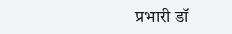प्रभारी डॉ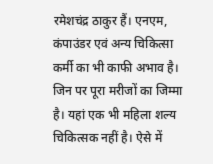रमेशचंद्र ठाकुर हैं। एनएम, कंपाउंडर एवं अन्य चिकित्सा कर्मी का भी काफी अभाव है। जिन पर पूरा मरीजों का जिम्मा है। यहां एक भी महिला शल्य चिकित्सक नहीं है। ऐसे में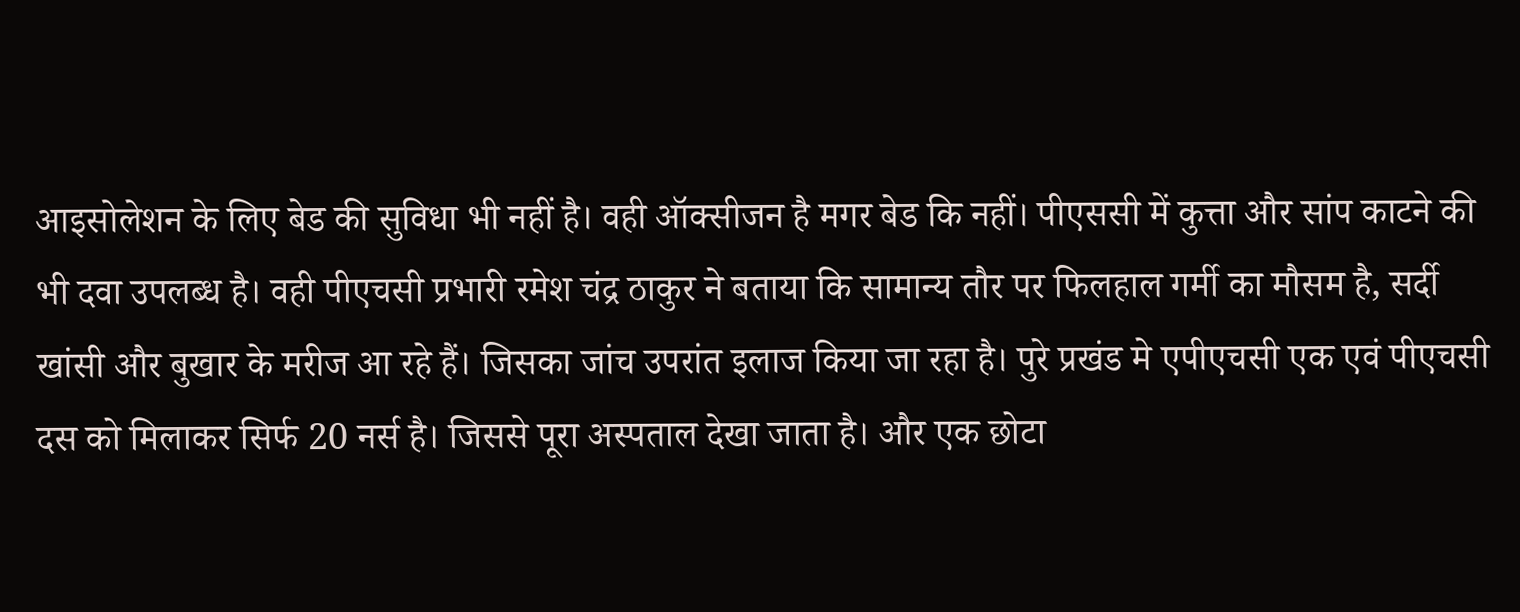आइसोलेशन के लिए बेड की सुविधा भी नहीं है। वही ऑक्सीजन है मगर बेड कि नहीं। पीएससी में कुत्ता और सांप काटने की भी दवा उपलब्ध है। वही पीएचसी प्रभारी रमेश चंद्र ठाकुर ने बताया कि सामान्य तौर पर फिलहाल गर्मी का मौसम है, सर्दी खांसी और बुखार के मरीज आ रहे हैं। जिसका जांच उपरांत इलाज किया जा रहा है। पुरे प्रखंड मे एपीएचसी एक एवं पीएचसी दस को मिलाकर सिर्फ 20 नर्स है। जिससे पूरा अस्पताल देखा जाता है। और एक छोटा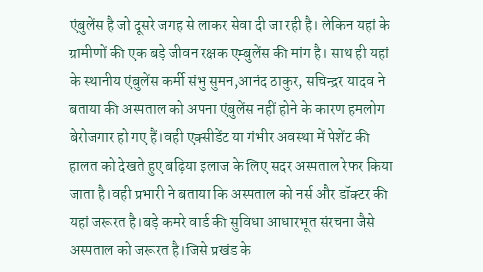एंबुलेंस है जो दूसरे जगह से लाकर सेवा दी जा रही है। लेकिन यहां के ग्रामीणों की एक बड़े जीवन रक्षक एम्बुलेंस की मांग है। साथ ही यहां के स्थानीय एंबुलेंस कर्मी संभु सुमन,आनंद ठाकुर, सचिन्द्रर यादव ने बताया की अस्पताल को अपना एंबुलेंस नहीं होने के कारण हमलोग बेरोजगार हो गए हैं।वही एक्सीडेंट या गंभीर अवस्था में पेशेंट की हालत को देखते हुए बढ़िया इलाज के लिए सदर अस्पताल रेफर किया जाता है।वही प्रभारी ने बताया कि अस्पताल को नर्स और डॉक्टर की यहां जरूरत है।बड़े कमरे वार्ड की सुविधा आधारभूत संरचना जैसे अस्पताल को जरूरत है।जिसे प्रखंड के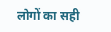लोगों का सही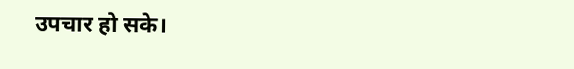उपचार हो सके।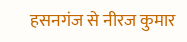हसनगंज से नीरज कुमार